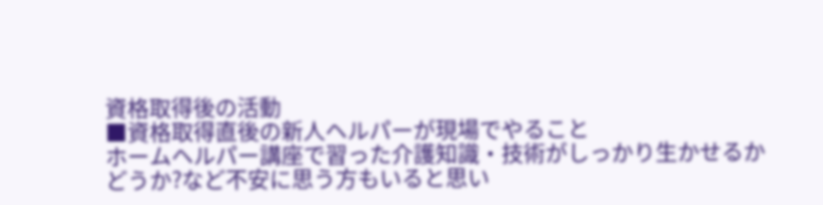資格取得後の活動
■資格取得直後の新人ヘルパーが現場でやること
ホームヘルパー講座で習った介護知識・技術がしっかり生かせるかどうか?など不安に思う方もいると思い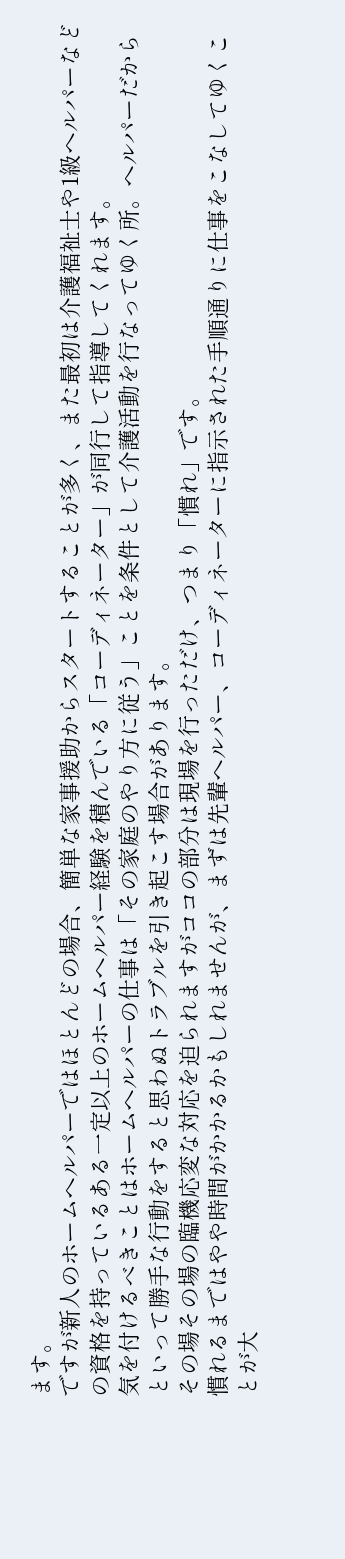ます。
ですが新人のホームヘルパーではほとんどの場合、簡単な家事援助からスタートすることが多く、また最初は介護福祉士や1級ヘルパーなどの資格を持っているある一定以上のホームヘルパー経験を積んでいる「コーディネーター」が同行して指導してくれます。
気を付けるべきことはホームヘルパーの仕事は「その家庭のやり方に従う」ことを条件として介護活動を行なってゆく所。ヘルパーだからといって勝手な行動をすると思わぬトラブルを引き起こす場合があります。
その場その場の臨機応変な対応を迫られますがココの部分は現場を行っただけ、つまり「慣れ」です。
慣れるまではやや時間がかかるかもしれませんが、まずは先輩ヘルパー、コーディネーターに指示された手順通りに仕事をこなしてゆくことが大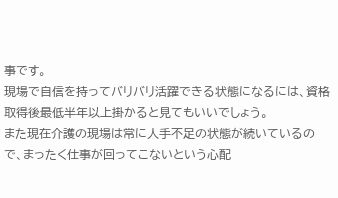事です。
現場で自信を持ってバリバリ活躍できる状態になるには、資格取得後最低半年以上掛かると見てもいいでしょう。
また現在介護の現場は常に人手不足の状態が続いているので、まったく仕事が回ってこないという心配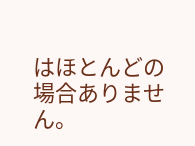はほとんどの場合ありません。